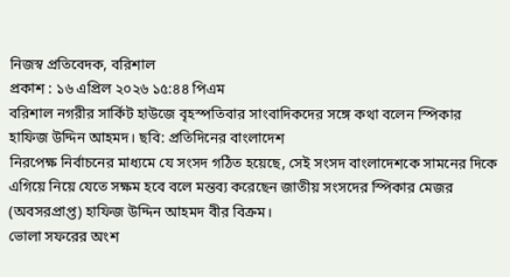নিজস্ব প্রতিবেদক, বরিশাল
প্রকাশ : ১৬ এপ্রিল ২০২৬ ১৫:৪৪ পিএম
বরিশাল নগরীর সার্কিট হাউজে বৃহস্পতিবার সাংবাদিকদের সঙ্গে কথা বলেন স্পিকার হাফিজ উদ্দিন আহমদ। ছবি: প্রতিদিনের বাংলাদেশ
নিরপেক্ষ নির্বাচনের মাধ্যমে যে সংসদ গঠিত হয়েছে, সেই সংসদ বাংলাদেশকে সামনের দিকে এগিয়ে নিয়ে যেতে সক্ষম হবে বলে মন্তব্য করেছেন জাতীয় সংসদের স্পিকার মেজর (অবসরপ্রাপ্ত) হাফিজ উদ্দিন আহমদ বীর বিক্রম।
ভোলা সফরের অংশ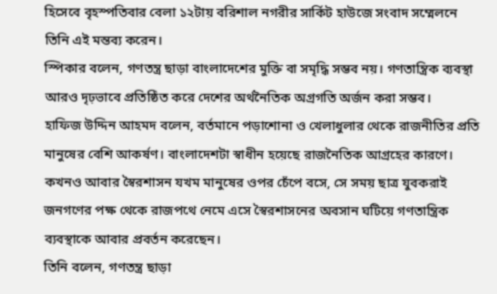হিসেবে বৃহস্পতিবার বেলা ১২টায় বরিশাল নগরীর সার্কিট হাউজে সংবাদ সম্মেলনে তিনি এই মন্তব্য করেন।
স্পিকার বলেন, গণতন্ত্র ছাড়া বাংলাদেশের মুক্তি বা সমৃদ্ধি সম্ভব নয়। গণতান্ত্রিক ব্যবস্থা আরও দৃঢ়ভাবে প্রতিষ্ঠিত করে দেশের অর্থনৈতিক অগ্রগতি অর্জন করা সম্ভব।
হাফিজ উদ্দিন আহমদ বলেন, বর্তমানে পড়াশোনা ও খেলাধুলার থেকে রাজনীতির প্রতি মানুষের বেশি আকর্ষণ। বাংলাদেশটা স্বাধীন হয়েছে রাজনৈতিক আগ্রহের কারণে। কখনও আবার স্বৈরশাসন যখম মানুষের ওপর চেঁপে বসে, সে সময় ছাত্র যুবকরাই জনগণের পক্ষ থেকে রাজপথে নেমে এসে স্বৈরশাসনের অবসান ঘটিয়ে গণতান্ত্রিক ব্যবস্থাকে আবার প্রবর্তন করেছেন।
তিনি বলেন, গণতন্ত্র ছাড়া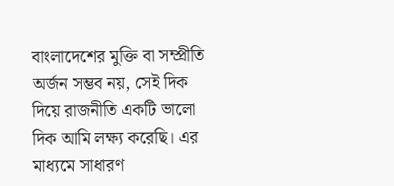বাংলাদেশের মুক্তি বা সম্প্রীতি অর্জন সম্ভব নয়, সেই দিক দিয়ে রাজনীতি একটি ভালো দিক আমি লক্ষ্য করেছি। এর মাধ্যমে সাধারণ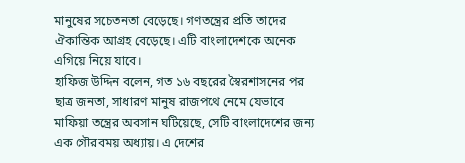মানুষের সচেতনতা বেড়েছে। গণতন্ত্রের প্রতি তাদের ঐকান্তিক আগ্রহ বেড়েছে। এটি বাংলাদেশকে অনেক এগিয়ে নিয়ে যাবে।
হাফিজ উদ্দিন বলেন, গত ১৬ বছরের স্বৈরশাসনের পর ছাত্র জনতা, সাধারণ মানুষ রাজপথে নেমে যেভাবে মাফিয়া তন্ত্রের অবসান ঘটিয়েছে, সেটি বাংলাদেশের জন্য এক গৌরবময় অধ্যায়। এ দেশের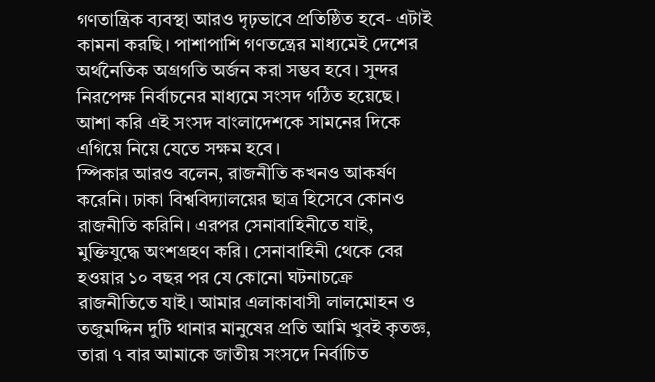গণতান্ত্রিক ব্যবস্থা আরও দৃঢ়ভাবে প্রতিষ্ঠিত হবে- এটাই কামনা করছি। পাশাপাশি গণতন্ত্রের মাধ্যমেই দেশের অর্থনৈতিক অগ্রগতি অর্জন করা সম্ভব হবে। সুন্দর নিরপেক্ষ নির্বাচনের মাধ্যমে সংসদ গঠিত হয়েছে। আশা করি এই সংসদ বাংলাদেশকে সামনের দিকে এগিয়ে নিয়ে যেতে সক্ষম হবে।
স্পিকার আরও বলেন, রাজনীতি কখনও আকর্ষণ করেনি। ঢাকা বিশ্ববিদ্যালয়ের ছাত্র হিসেবে কোনও রাজনীতি করিনি। এরপর সেনাবাহিনীতে যাই, মুক্তিযুদ্ধে অংশগ্রহণ করি। সেনাবাহিনী থেকে বের হওয়ার ১০ বছর পর যে কোনো ঘটনাচক্রে রাজনীতিতে যাই। আমার এলাকাবাসী লালমোহন ও তজুমদ্দিন দুটি থানার মানুষের প্রতি আমি খুবই কৃতজ্ঞ, তারা ৭ বার আমাকে জাতীয় সংসদে নির্বাচিত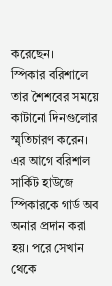করেছেন।
স্পিকার বরিশালে তার শৈশবের সময়ে কাটানো দিনগুলোর স্মৃতিচারণ করেন। এর আগে বরিশাল সার্কিট হাউজে স্পিকারকে গার্ড অব অনার প্রদান করা হয়। পরে সেখান থেকে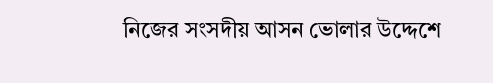নিজের সংসদীয় আসন ভোলার উদ্দেশে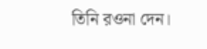তিনি রওনা দেন।